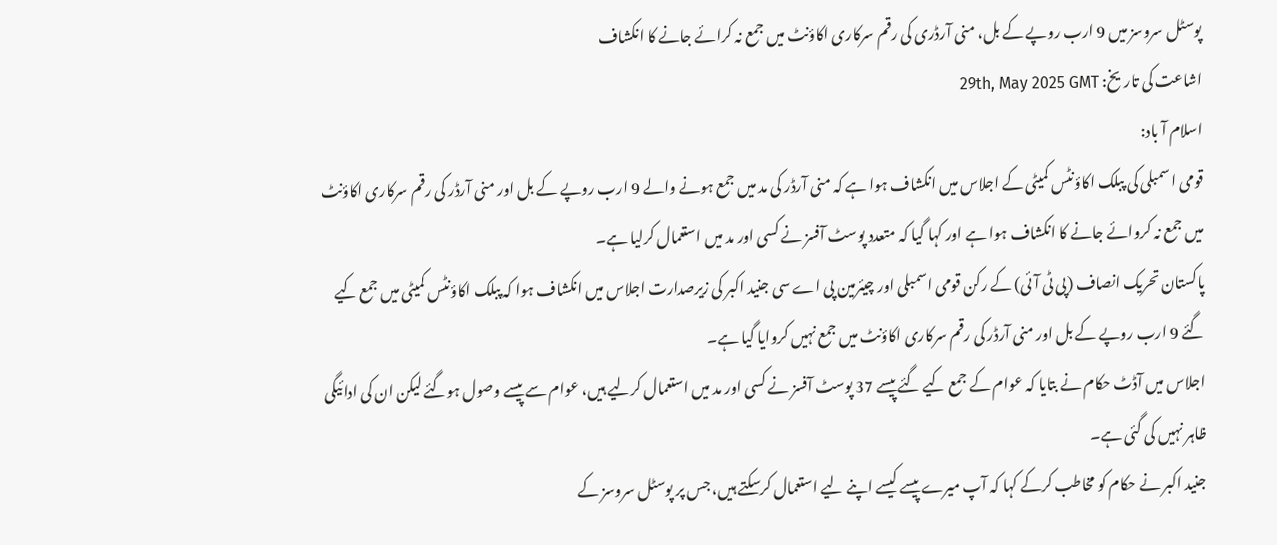پوسٹل سروسز میں 9 ارب روپے کے بل، منی آرڈری کی رقم سرکاری اکاؤنٹ میں جمع نہ کرائے جانے کا انکشاف
اشاعت کی تاریخ: 29th, May 2025 GMT
اسلام آ باد:
قومی اسمبلی کی پبلک اکاؤنٹس کمیٹی کے اجلاس میں انکشاف ہوا ہے کہ منی آرڈر کی مد میں جمع ہونے والے 9 ارب روپے کے بل اور منی آرڈر کی رقم سرکاری اکاؤنٹ میں جمع نہ کروائے جانے کا انکشاف ہوا ہے اور کہا گیا کہ متعدد پوسٹ آفسز نے کسی اور مد میں استعمال کرلیا ہے۔
پاکستان تحریک انصاف (پی ٹی آئی) کے رکن قومی اسمبلی اور چیئرمین پی اے سی جنید اکبر کی زیرصدارت اجلاس میں انکشاف ہوا کہ پبلک اکاؤنٹس کمیٹی میں جمع کیے گئے 9 ارب روپے کے بل اور منی آرڈر کی رقم سرکاری اکاؤنٹ میں جمع نہیں کروایا گیا ہے۔
اجلاس میں آڈٹ حکام نے بتایا کہ عوام کے جمع کیے گئے پیسے 37 پوسٹ آفسز نے کسی اور مد میں استعمال کرلیے ہیں، عوام سے پیسے وصول ہوگئے لیکن ان کی ادائیگی ظاہر نہیں کی گئی ہے۔
جنید اکبر نے حکام کو مخاطب کرکے کہا کہ آپ میرے پیسے کیسے اپنے لیے استعمال کرسکتے ہیں، جس پر پوسٹل سروسز کے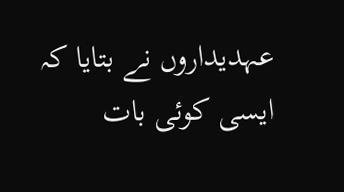عہدیداروں نے بتایا کہ ایسی کوئی بات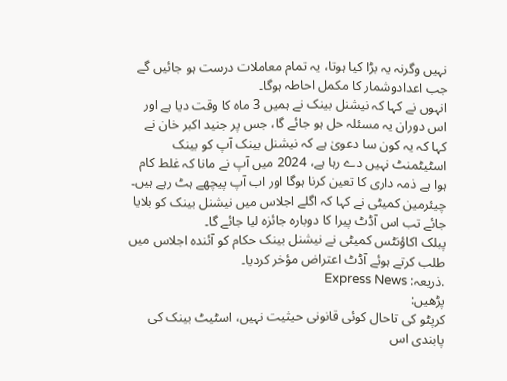نہیں وگرنہ یہ بڑا کیا ہوتا، یہ تمام معاملات درست ہو جائیں گے جب اعدادوشمار کا مکمل احاطہ ہوگا۔
انہوں نے کہا کہ نیشنل بینک نے ہمیں 3 ماہ کا وقت دیا ہے اور اس دوران یہ مسئلہ حل ہو جائے گا، جس پر جنید اکبر خان نے کہا کہ یہ کون سا دعویٰ ہے کہ نیشنل بینک آپ کو بینک اسٹیٹمنٹ نہیں دے رہا ہے، 2024 میں آپ نے مانا کہ غلط کام ہوا ہے ذمہ داری کا تعین کرنا ہوگا اور اب آپ پیچھے ہٹ رہے ہیں۔
چیئرمین کمیٹی نے کہا کہ اگلے اجلاس میں نیشنل بینک کو بلایا جائے تب اس آڈٹ پیرا کا دوبارہ جائزہ لیا جائے گا۔
پبلک اکاؤنٹس کمیٹی نے نیشنل بینک حکام کو آئندہ اجلاس میں طلب کرتے ہوئے آڈٹ اعتراض مؤخر کردیا۔
.ذریعہ: Express News
پڑھیں:
کرپٹو کی تاحال کوئی قانونی حیثیت نہیں، اسٹیٹ بینک کی پابندی اس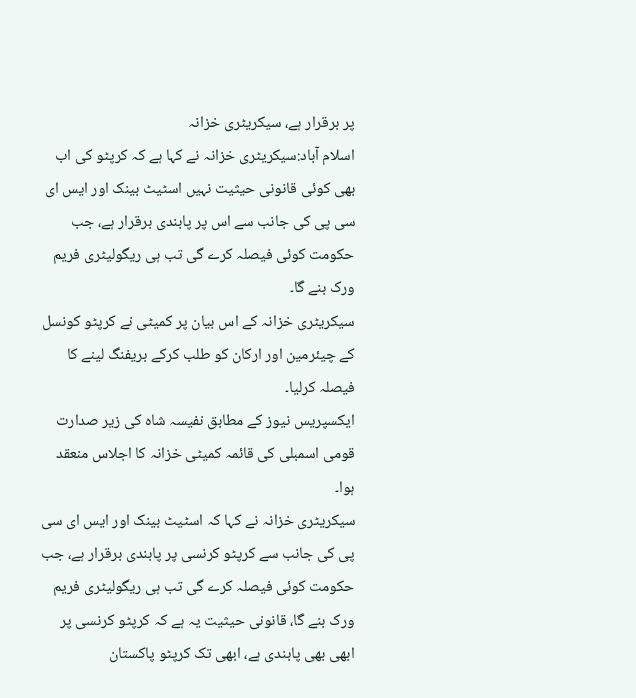پر برقرار ہے، سیکریٹری خزانہ
اسلام آباد:سیکریٹری خزانہ نے کہا ہے کہ کرپٹو کی اب بھی کوئی قانونی حیثیت نہیں اسٹیٹ بینک اور ایس ای سی پی کی جانب سے اس پر پابندی برقرار ہے، جب حکومت کوئی فیصلہ کرے گی تب ہی ریگولیٹری فریم ورک بنے گا۔
سیکریٹری خزانہ کے اس بیان پر کمیٹی نے کرپٹو کونسل کے چیئرمین اور ارکان کو طلب کرکے بریفنگ لینے کا فیصلہ کرلیا۔
ایکسپریس نیوز کے مطابق نفیسہ شاہ کی زیر صدارت قومی اسمبلی کی قائمہ کمیٹی خزانہ کا اجلاس منعقد ہوا۔
سیکریٹری خزانہ نے کہا کہ اسٹیٹ بینک اور ایس ای سی پی کی جانب سے کرپٹو کرنسی پر پابندی برقرار ہے، جب حکومت کوئی فیصلہ کرے گی تب ہی ریگولیٹری فریم ورک بنے گا، قانونی حیثیت یہ ہے کہ کرپٹو کرنسی پر ابھی بھی پابندی ہے، ابھی تک کرپٹو پاکستان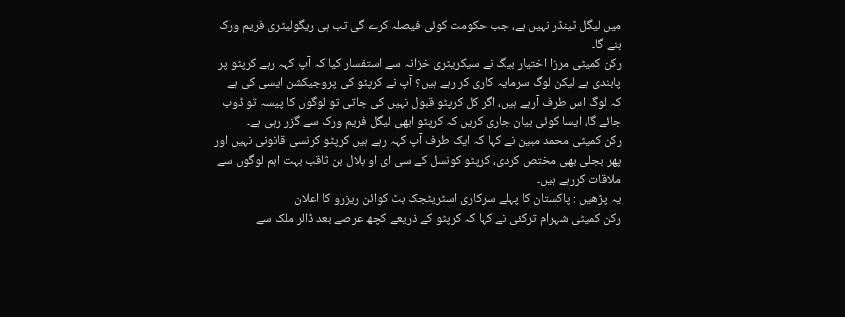میں لیگل ٹینڈر نہیں ہے، جب حکومت کوئی فیصلہ کرے گی تب ہی ریگولیٹری فریم ورک بنے گا۔
رکن کمیٹی مرزا اختیار بیگ نے سیکریٹری خزانہ سے استفسار کیا کہ آپ کہہ رہے کرپٹو پر پابندی ہے لیکن لوگ سرمایہ کاری کر رہے ہیں؟ آپ نے کرپٹو کی پروجیکشن ایسی کی ہے کہ لوگ اس طرف آرہے ہیں، اگر کل کرپٹو قبول نہیں کی جاتی تو لوگوں کا پیسہ تو ڈوب جائے گا، ایسا کوئی بیان جاری کریں کہ کرپٹو ابھی لیگل فریم ورک سے گزر رہی ہے۔
رکن کمیٹی محمد مبین نے کہا کہ ایک طرف آپ کہہ رہے ہیں کرپٹو کرنسی قانونی نہیں اور پھر بجلی بھی مختص کردی، کرپٹو کونسل کے سی ای او بلال بن ثاقب بہت اہم لوگوں سے ملاقات کررہے ہیں۔
یہ پڑھیں : پاکستان کا پہلے سرکاری اسٹریٹجک بٹ کوائن ریزرو کا اعلان
رکن کمیٹی شہرام ترکئی نے کہا کہ کرپٹو کے ذریعے کچھ عرصے بعد ڈالر ملک سے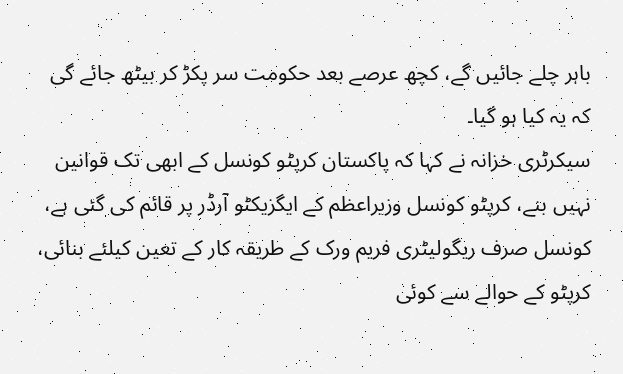باہر چلے جائیں گے، کچھ عرصے بعد حکومت سر پکڑ کر بیٹھ جائے گی کہ یہ کیا ہو گیا۔
سیکرٹری خزانہ نے کہا کہ پاکستان کرپٹو کونسل کے ابھی تک قوانین نہیں بنے، کرپٹو کونسل وزیراعظم کے ایگزیکٹو آرڈر پر قائم کی گئی ہے، کونسل صرف ریگولیٹری فریم ورک کے طریقہ کار کے تعین کیلئے بنائی، کرپٹو کے حوالے سے کوئی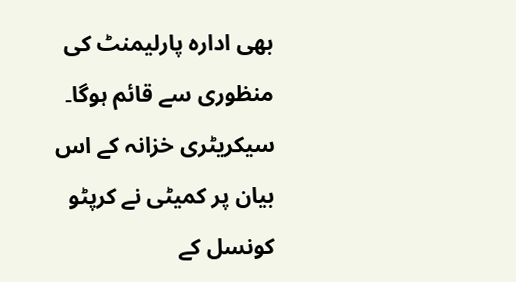بھی ادارہ پارلیمنٹ کی منظوری سے قائم ہوگا۔
سیکریٹری خزانہ کے اس بیان پر کمیٹی نے کرپٹو کونسل کے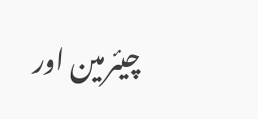چیئرمین اور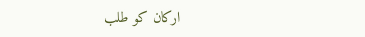ارکان کو طلب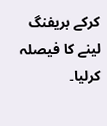کرکے بریفنگ لینے کا فیصلہ کرلیا۔